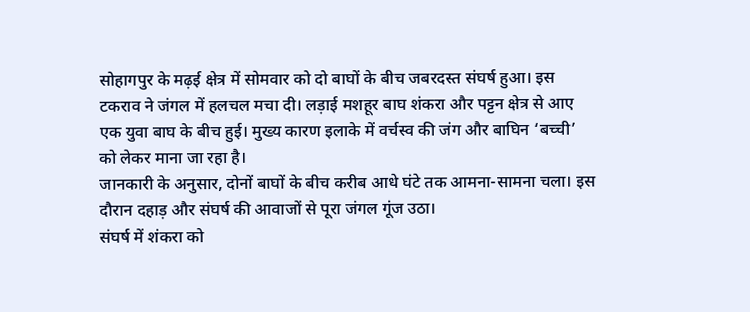सोहागपुर के मढ़ई क्षेत्र में सोमवार को दो बाघों के बीच जबरदस्त संघर्ष हुआ। इस टकराव ने जंगल में हलचल मचा दी। लड़ाई मशहूर बाघ शंकरा और पट्टन क्षेत्र से आए एक युवा बाघ के बीच हुई। मुख्य कारण इलाके में वर्चस्व की जंग और बाघिन ‘बच्ची’ को लेकर माना जा रहा है।
जानकारी के अनुसार, दोनों बाघों के बीच करीब आधे घंटे तक आमना-सामना चला। इस दौरान दहाड़ और संघर्ष की आवाजों से पूरा जंगल गूंज उठा।
संघर्ष में शंकरा को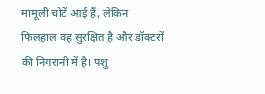मामूली चोटें आई हैं, लेकिन फिलहाल वह सुरक्षित है और डॉक्टरों की निगरानी में है। पशु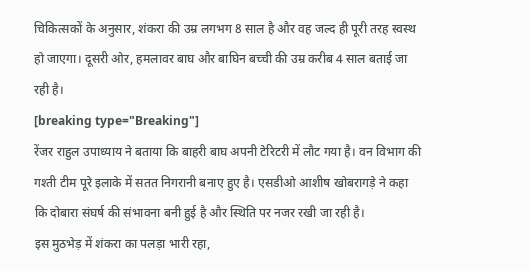चिकित्सकों के अनुसार, शंकरा की उम्र लगभग 8 साल है और वह जल्द ही पूरी तरह स्वस्थ हो जाएगा। दूसरी ओर, हमलावर बाघ और बाघिन बच्ची की उम्र करीब 4 साल बताई जा रही है।
[breaking type="Breaking"]
रेंजर राहुल उपाध्याय ने बताया कि बाहरी बाघ अपनी टेरिटरी में लौट गया है। वन विभाग की गश्ती टीम पूरे इलाके में सतत निगरानी बनाए हुए है। एसडीओ आशीष खोबरागड़े ने कहा कि दोबारा संघर्ष की संभावना बनी हुई है और स्थिति पर नजर रखी जा रही है।
इस मुठभेड़ में शंकरा का पलड़ा भारी रहा,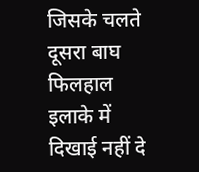जिसके चलते दूसरा बाघ फिलहाल इलाके में दिखाई नहीं दे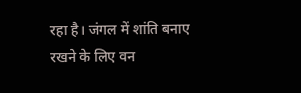रहा है। जंगल में शांति बनाए रखने के लिए वन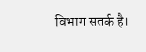विभाग सतर्क है।